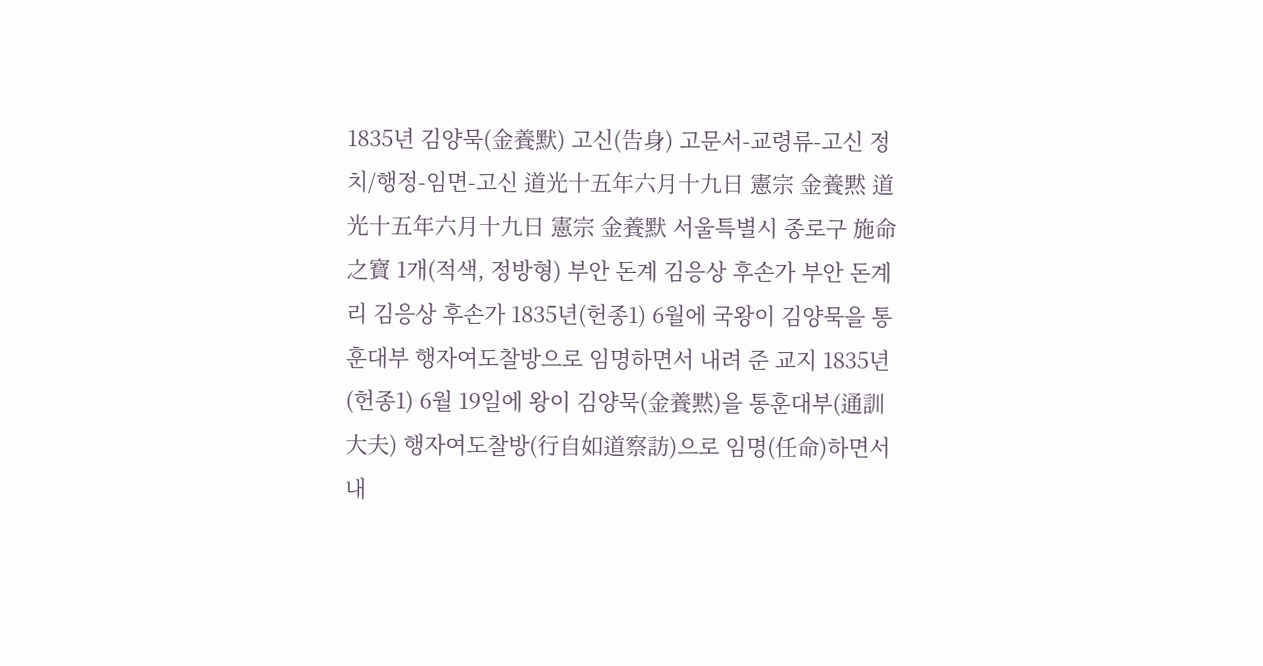1835년 김양묵(金養默) 고신(告身) 고문서-교령류-고신 정치/행정-임면-고신 道光十五年六月十九日 憲宗 金養黙 道光十五年六月十九日 憲宗 金養默 서울특별시 종로구 施命之寶 1개(적색, 정방형) 부안 돈계 김응상 후손가 부안 돈계리 김응상 후손가 1835년(헌종1) 6월에 국왕이 김양묵을 통훈대부 행자여도찰방으로 임명하면서 내려 준 교지 1835년(헌종1) 6월 19일에 왕이 김양묵(金養黙)을 통훈대부(通訓大夫) 행자여도찰방(行自如道察訪)으로 임명(任命)하면서 내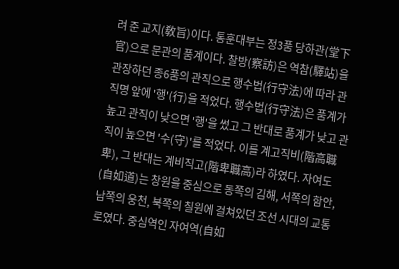려 준 교지(敎旨)이다. 통훈대부는 정3품 당하관(堂下官)으로 문관의 품계이다. 찰방(察訪)은 역참(驛站)을 관장하던 종6품의 관직으로 행수법(行守法)에 따라 관직명 앞에 '행'(行)을 적었다. 행수법(行守法)은 품계가 높고 관직이 낮으면 '행'을 썼고 그 반대로 품계가 낮고 관직이 높으면 '수(守)'를 적었다. 이를 계고직비(階高職卑), 그 반대는 계비직고(階卑職高)라 하였다. 자여도(自如道)는 창원을 중심으로 동쪽의 김해, 서쪽의 함안, 남쪽의 웅천, 북쪽의 칠원에 걸쳐있던 조선 시대의 교통로였다. 중심역인 자여역(自如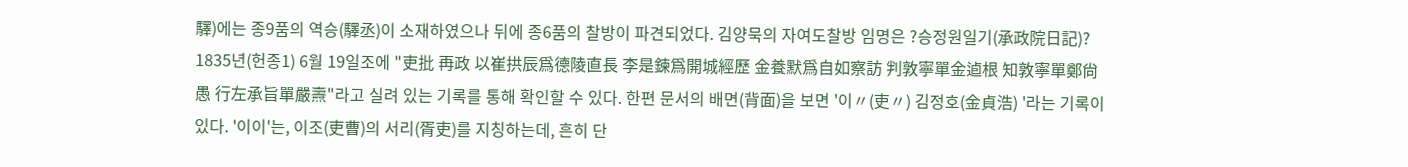驛)에는 종9품의 역승(驛丞)이 소재하였으나 뒤에 종6품의 찰방이 파견되었다. 김양묵의 자여도찰방 임명은 ?승정원일기(承政院日記)? 1835년(헌종1) 6월 19일조에 "吏批 再政 以崔拱辰爲德陵直長 李是鍊爲開城經歷 金養默爲自如察訪 判敦寧單金逌根 知敦寧單鄭尙愚 行左承旨單嚴燾"라고 실려 있는 기록를 통해 확인할 수 있다. 한편 문서의 배면(背面)을 보면 '이〃(吏〃) 김정호(金貞浩) '라는 기록이 있다. '이이'는, 이조(吏曹)의 서리(胥吏)를 지칭하는데, 흔히 단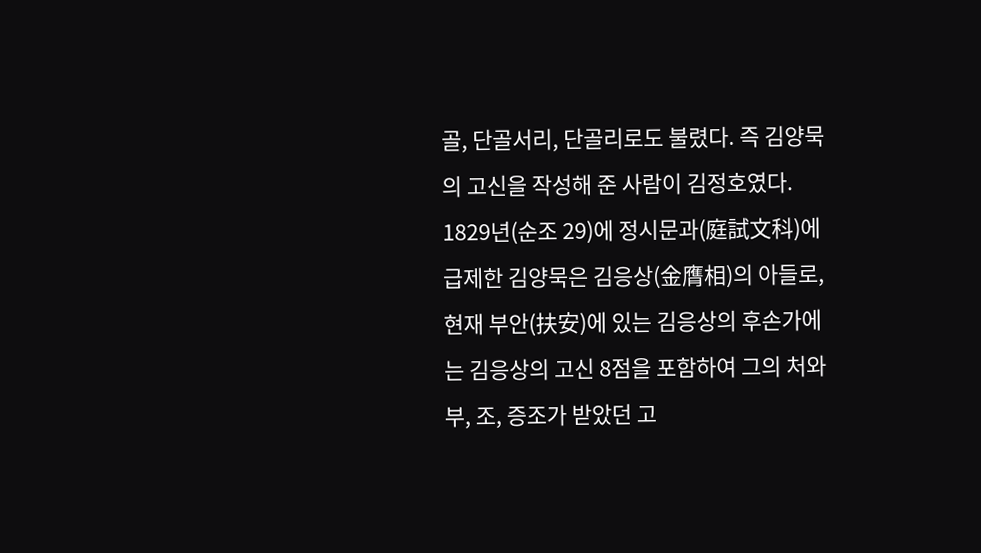골, 단골서리, 단골리로도 불렸다. 즉 김양묵의 고신을 작성해 준 사람이 김정호였다. 1829년(순조 29)에 정시문과(庭試文科)에 급제한 김양묵은 김응상(金膺相)의 아들로, 현재 부안(扶安)에 있는 김응상의 후손가에는 김응상의 고신 8점을 포함하여 그의 처와 부, 조, 증조가 받았던 고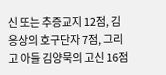신 또는 추증교지 12점, 김응상의 호구단자 7점, 그리고 아들 김양묵의 고신 16점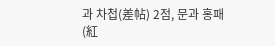과 차첩(差帖) 2점, 문과 홍패(紅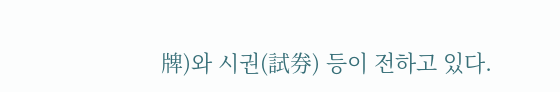牌)와 시권(試券) 등이 전하고 있다.